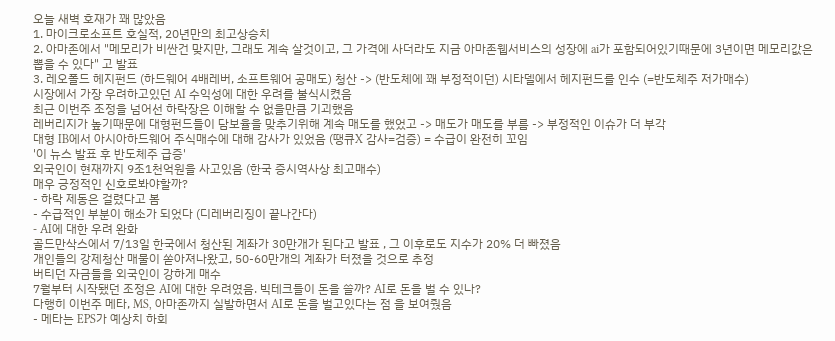오늘 새벽 호재가 꽤 많았음
1. 마이크로소프트 호실적, 20년만의 최고상승치
2. 아마존에서 "메모리가 비싼건 맞지만, 그래도 계속 살것이고, 그 가격에 사더라도 지금 아마존웹서비스의 성장에 ai가 포함되어있기때문에 3년이면 메모리값은 뽑을 수 있다" 고 발표
3. 레오폴드 헤지펀드 (하드웨어 4배레버, 소프트웨어 공매도) 청산 -> (반도체에 꽤 부정적이던) 시타델에서 헤지펀드를 인수 (=반도체주 저가매수)
시장에서 가장 우려하고있던 AI 수익성에 대한 우려를 불식시켰음
최근 이번주 조정을 넘어선 하락장은 이해할 수 없을만큼 기괴했음
레버리지가 높기때문에 대형펀드들이 담보율을 맞추기위해 계속 매도를 했었고 -> 매도가 매도를 부름 -> 부정적인 이슈가 더 부각
대형 IB에서 아시아하드웨어 주식매수에 대해 감사가 있었음 (땡큐X 감사=검증) = 수급이 완전히 꼬임
'이 뉴스 발표 후 반도체주 급증'
외국인이 현재까지 9조1천억원을 사고있음 (한국 증시역사상 최고매수)
매우 긍정적인 신호로봐야할까?
- 하락 제동은 걸렸다고 봄
- 수급적인 부분이 해소가 되었다 (디레버리징이 끝나간다)
- AI에 대한 우려 완화
골드만삭스에서 7/13일 한국에서 청산된 계좌가 30만개가 된다고 발표 , 그 이후로도 지수가 20% 더 빠졌음
개인들의 강제청산 매물이 쏟아져나왔고, 50-60만개의 계좌가 터졌을 것으로 추정
버티던 자금들을 외국인이 강하게 매수
7월부터 시작됐던 조정은 AI에 대한 우려였음. 빅테크들이 돈을 쓸까? AI로 돈을 벌 수 있나?
다행히 이번주 메타, MS, 아마존까지 실발하면서 AI로 돈을 벌고있다는 점 을 보여줬음
- 메타는 EPS가 예상치 하회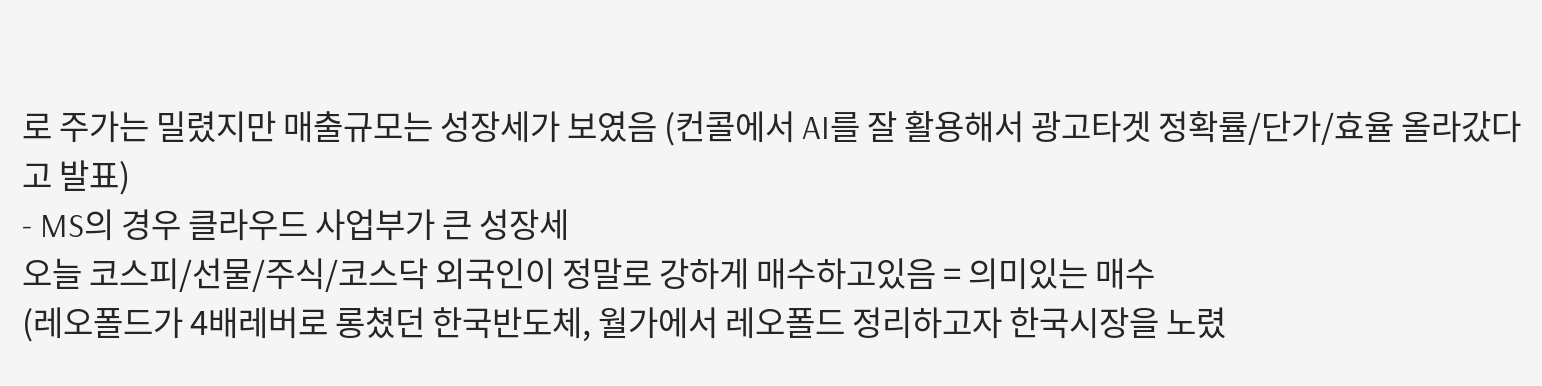로 주가는 밀렸지만 매출규모는 성장세가 보였음 (컨콜에서 AI를 잘 활용해서 광고타겟 정확률/단가/효율 올라갔다 고 발표)
- MS의 경우 클라우드 사업부가 큰 성장세
오늘 코스피/선물/주식/코스닥 외국인이 정말로 강하게 매수하고있음 = 의미있는 매수
(레오폴드가 4배레버로 롱쳤던 한국반도체, 월가에서 레오폴드 정리하고자 한국시장을 노렸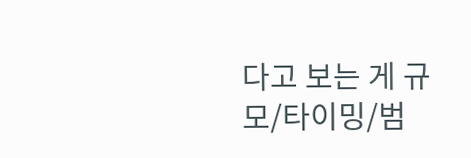다고 보는 게 규모/타이밍/범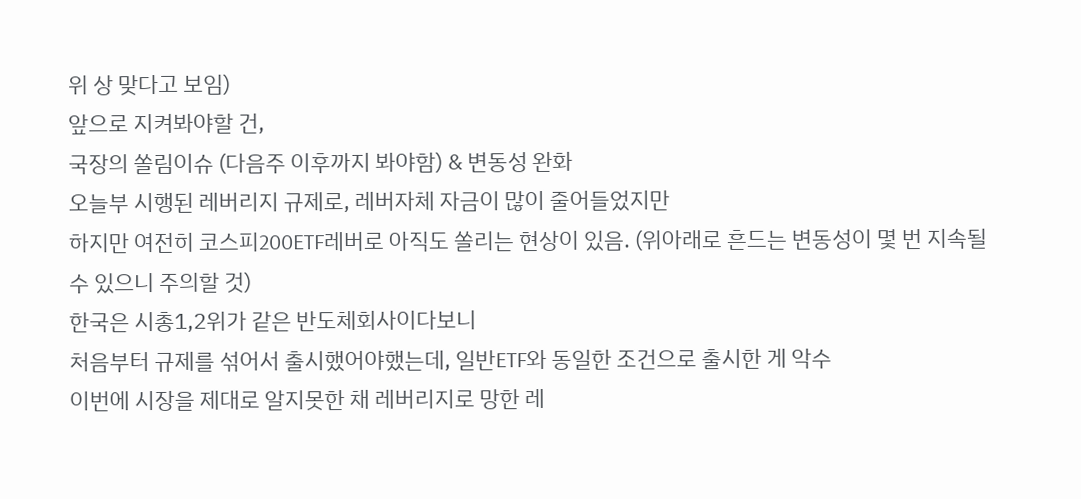위 상 맞다고 보임)
앞으로 지켜봐야할 건,
국장의 쏠림이슈 (다음주 이후까지 봐야함) & 변동성 완화
오늘부 시행된 레버리지 규제로, 레버자체 자금이 많이 줄어들었지만
하지만 여전히 코스피200ETF레버로 아직도 쏠리는 현상이 있음. (위아래로 흔드는 변동성이 몇 번 지속될 수 있으니 주의할 것)
한국은 시총1,2위가 같은 반도체회사이다보니
처음부터 규제를 섞어서 출시했어야했는데, 일반ETF와 동일한 조건으로 출시한 게 악수
이번에 시장을 제대로 알지못한 채 레버리지로 망한 레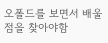오폴드를 보면서 배울 점을 찾아야함